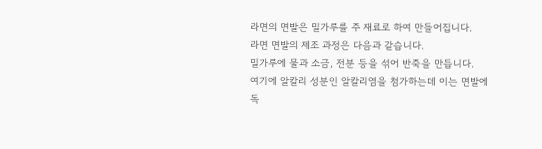라면의 면발은 밀가루를 주 재료로 하여 만들어집니다.
라면 면발의 제조 과정은 다음과 같습니다.
밀가루에 물과 소금, 전분 등을 섞어 반죽을 만듭니다.
여기에 알칼리 성분인 알칼리염을 첨가하는데 이는 면발에 독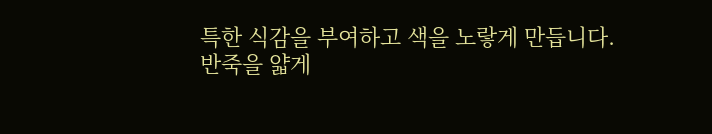특한 식감을 부여하고 색을 노랗게 만듭니다.
반죽을 얇게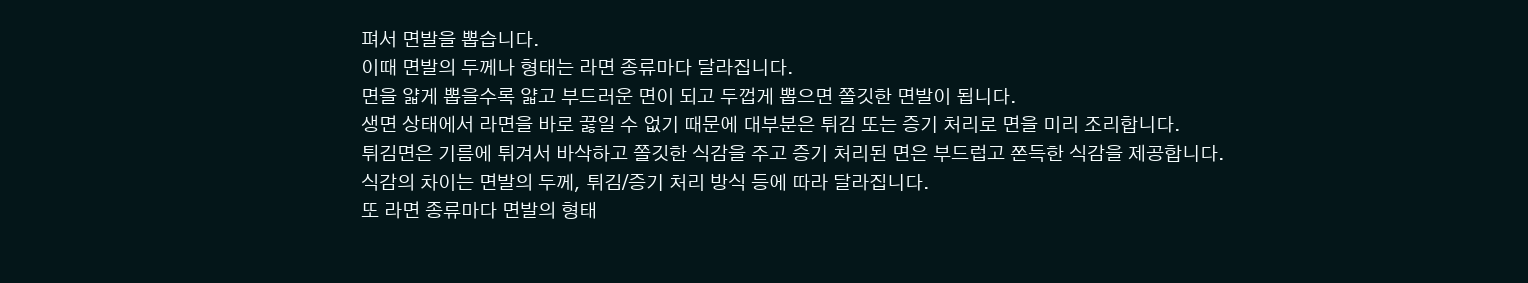펴서 면발을 뽑습니다.
이때 면발의 두께나 형태는 라면 종류마다 달라집니다.
면을 얇게 뽑을수록 얇고 부드러운 면이 되고 두껍게 뽑으면 쫄깃한 면발이 됩니다.
생면 상태에서 라면을 바로 끓일 수 없기 때문에 대부분은 튀김 또는 증기 처리로 면을 미리 조리합니다.
튀김면은 기름에 튀겨서 바삭하고 쫄깃한 식감을 주고 증기 처리된 면은 부드럽고 쫀득한 식감을 제공합니다.
식감의 차이는 면발의 두께, 튀김/증기 처리 방식 등에 따라 달라집니다.
또 라면 종류마다 면발의 형태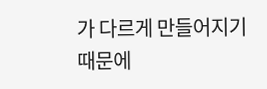가 다르게 만들어지기 때문에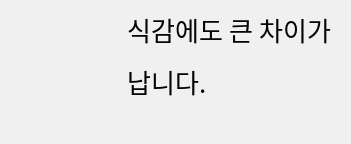식감에도 큰 차이가 납니다.